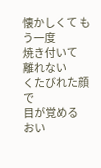懐かしくて も
う一度
焼き付いて
離れない
くたびれた顔で
目が覚める
おい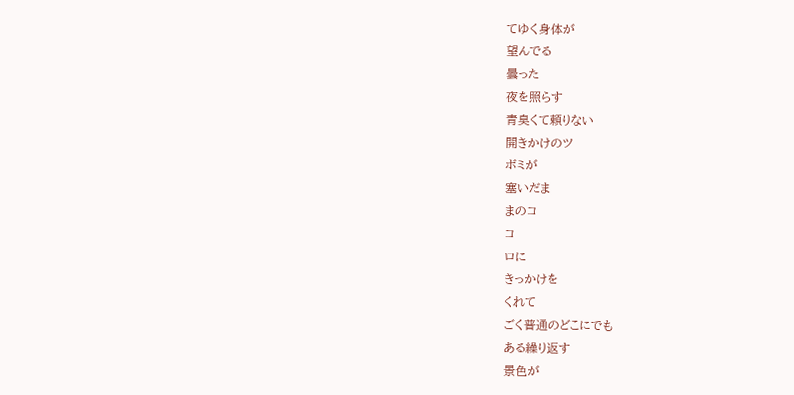てゆく身体が
望んでる
曇った
夜を照らす
青臭くて頼りない
開きかけのツ
ボミが
塞いだま
まのコ
コ
ロに
きっかけを
くれて
ごく普通のどこにでも
ある繰り返す
景色が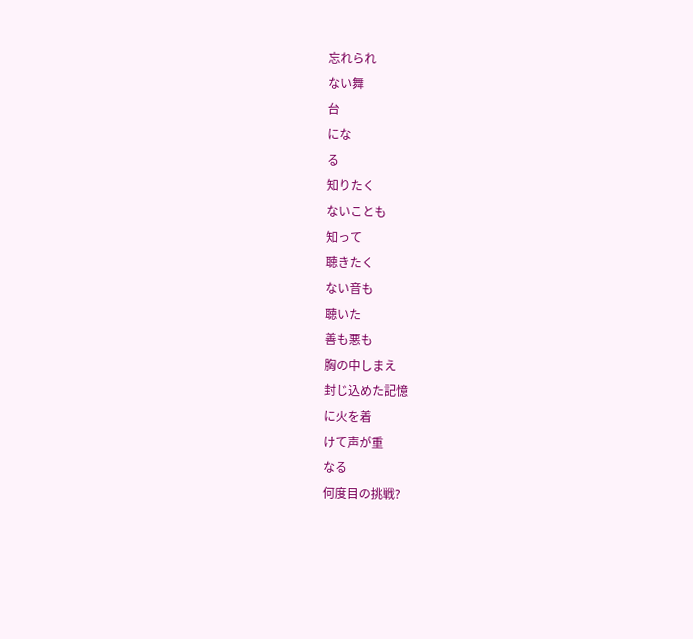忘れられ
ない舞
台
にな
る
知りたく
ないことも
知って
聴きたく
ない音も
聴いた
善も悪も
胸の中しまえ
封じ込めた記憶
に火を着
けて声が重
なる
何度目の挑戦?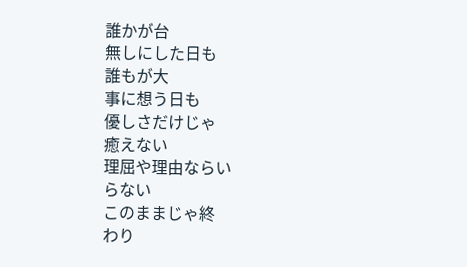誰かが台
無しにした日も
誰もが大
事に想う日も
優しさだけじゃ
癒えない
理屈や理由ならい
らない
このままじゃ終
わり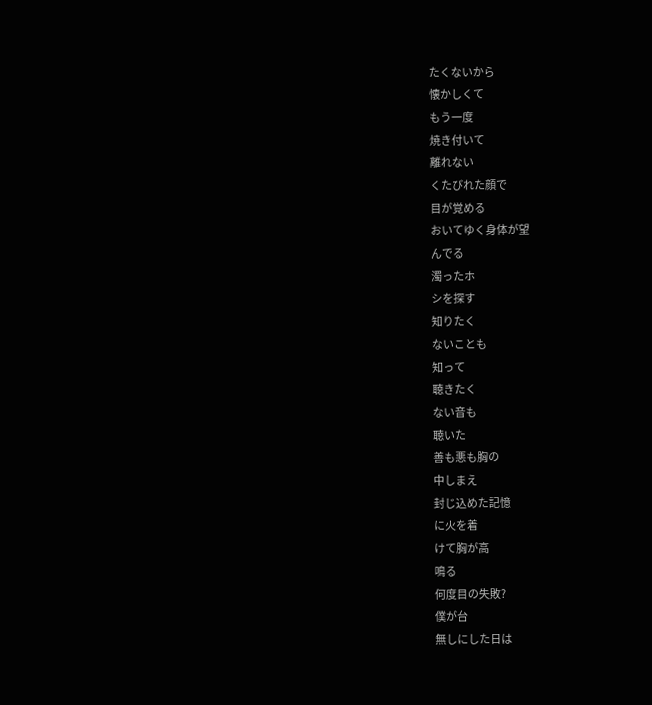たくないから
懐かしくて
もう一度
焼き付いて
離れない
くたびれた顔で
目が覚める
おいてゆく身体が望
んでる
濁ったホ
シを探す
知りたく
ないことも
知って
聴きたく
ない音も
聴いた
善も悪も胸の
中しまえ
封じ込めた記憶
に火を着
けて胸が高
鳴る
何度目の失敗?
僕が台
無しにした日は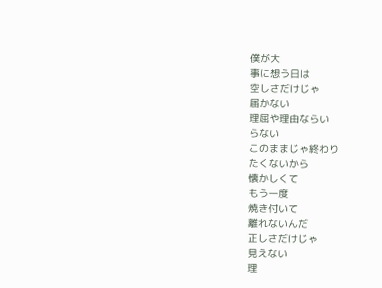僕が大
事に想う日は
空しさだけじゃ
届かない
理屈や理由ならい
らない
このままじゃ終わり
たくないから
懐かしくて
もう一度
焼き付いて
離れないんだ
正しさだけじゃ
見えない
理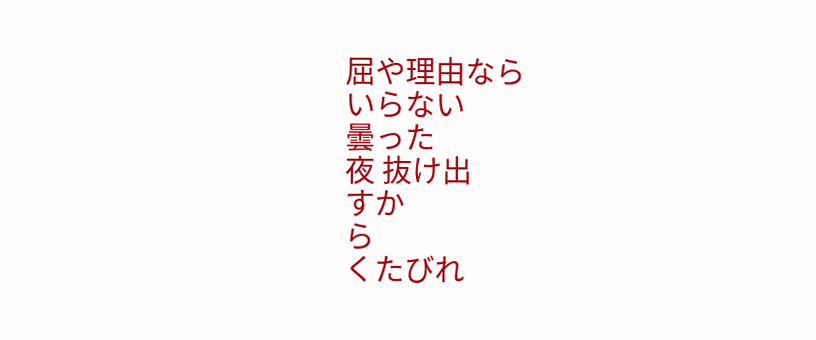屈や理由なら
いらない
曇った
夜 抜け出
すか
ら
くたびれ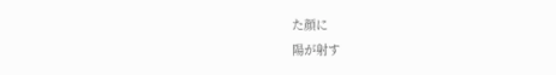た顔に
陽が射す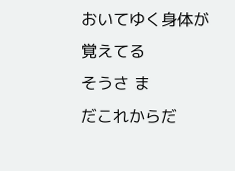おいてゆく身体が
覚えてる
そうさ ま
だこれからだ